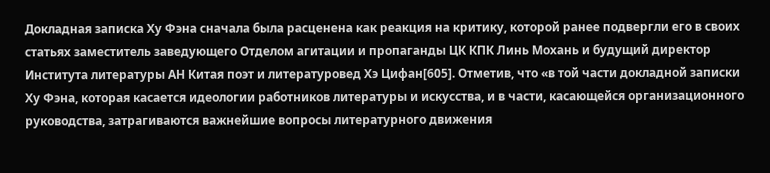Докладная записка Ху Фэна сначала была расценена как реакция на критику, которой ранее подвергли его в своих статьях заместитель заведующего Отделом агитации и пропаганды ЦК КПК Линь Мохань и будущий директор Института литературы АН Китая поэт и литературовед Хэ Цифан[605]. Отметив, что «в той части докладной записки Ху Фэна, которая касается идеологии работников литературы и искусства, и в части, касающейся организационного руководства, затрагиваются важнейшие вопросы литературного движения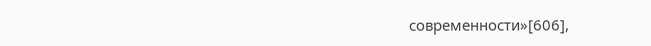современности»[606],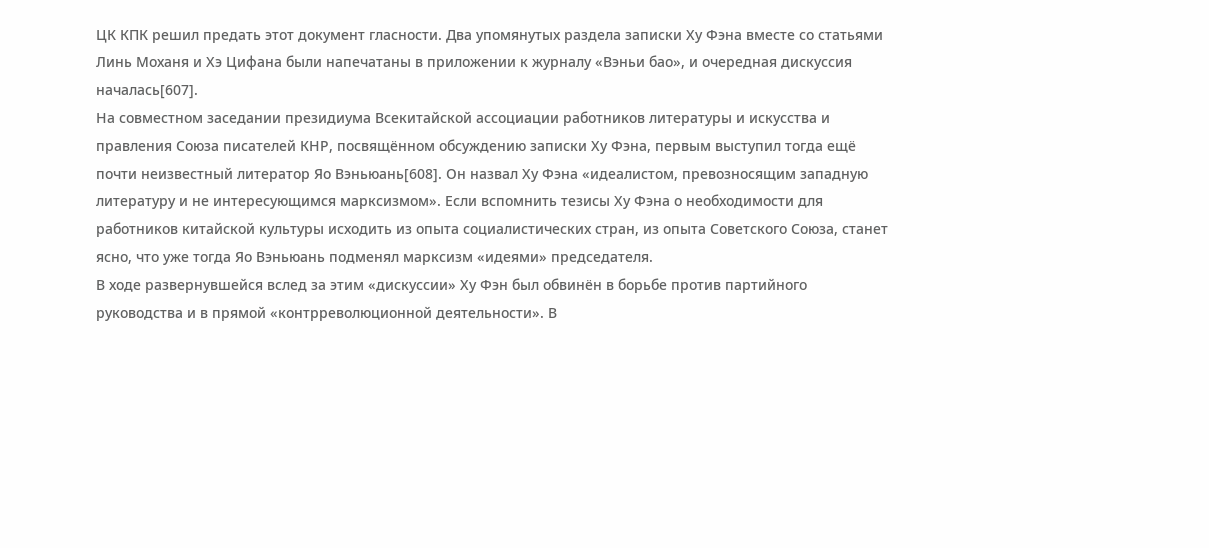ЦК КПК решил предать этот документ гласности. Два упомянутых раздела записки Ху Фэна вместе со статьями Линь Моханя и Хэ Цифана были напечатаны в приложении к журналу «Вэньи бао», и очередная дискуссия началась[607].
На совместном заседании президиума Всекитайской ассоциации работников литературы и искусства и правления Союза писателей КНР, посвящённом обсуждению записки Ху Фэна, первым выступил тогда ещё почти неизвестный литератор Яо Вэньюань[608]. Он назвал Ху Фэна «идеалистом, превозносящим западную литературу и не интересующимся марксизмом». Если вспомнить тезисы Ху Фэна о необходимости для работников китайской культуры исходить из опыта социалистических стран, из опыта Советского Союза, станет ясно, что уже тогда Яо Вэньюань подменял марксизм «идеями» председателя.
В ходе развернувшейся вслед за этим «дискуссии» Ху Фэн был обвинён в борьбе против партийного руководства и в прямой «контрреволюционной деятельности». В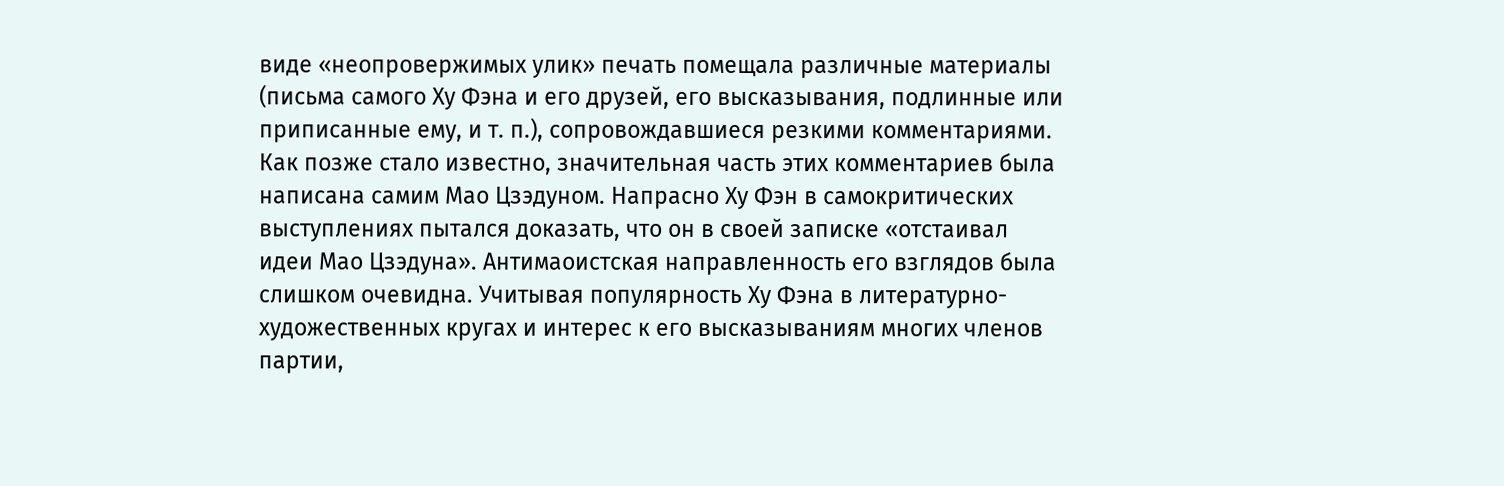виде «неопровержимых улик» печать помещала различные материалы (письма самого Ху Фэна и его друзей, его высказывания, подлинные или приписанные ему, и т. п.), сопровождавшиеся резкими комментариями. Как позже стало известно, значительная часть этих комментариев была написана самим Мао Цзэдуном. Напрасно Ху Фэн в самокритических выступлениях пытался доказать, что он в своей записке «отстаивал идеи Мао Цзэдуна». Антимаоистская направленность его взглядов была слишком очевидна. Учитывая популярность Ху Фэна в литературно-художественных кругах и интерес к его высказываниям многих членов партии,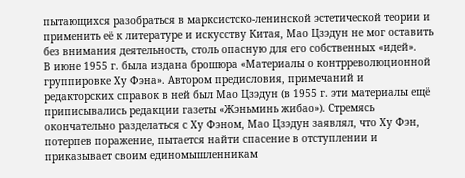пытающихся разобраться в марксистско-ленинской эстетической теории и применить её к литературе и искусству Китая, Мао Цзэдун не мог оставить без внимания деятельность, столь опасную для его собственных «идей».
В июне 1955 г. была издана брошюра «Материалы о контрреволюционной группировке Ху Фэна». Автором предисловия, примечаний и редакторских справок в ней был Мао Цзэдун (в 1955 г. эти материалы ещё приписывались редакции газеты «Жэньминь жибао»). Стремясь окончательно разделаться с Ху Фэном, Мао Цзэдун заявлял, что Ху Фэн, потерпев поражение, пытается найти спасение в отступлении и приказывает своим единомышленникам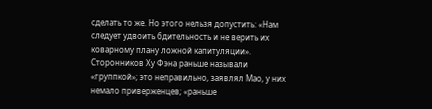сделать то же. Но этого нельзя допустить: «Нам следует удвоить бдительность и не верить их коварному плану ложной капитуляции». Сторонников Ху Фэна раньше называли «группкой»; это неправильно, заявлял Мао, у них немало приверженцев; «раньше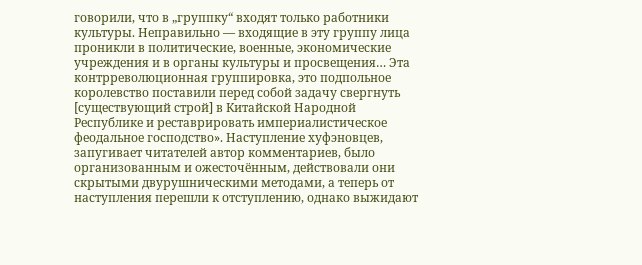говорили, что в „группку“ входят только работники культуры. Неправильно — входящие в эту группу лица проникли в политические, военные, экономические учреждения и в органы культуры и просвещения… Эта контрреволюционная группировка, это подпольное королевство поставили перед собой задачу свергнуть [существующий строй] в Китайской Народной Республике и реставрировать империалистическое феодальное господство». Наступление хуфэновцев, запугивает читателей автор комментариев, было организованным и ожесточённым, действовали они скрытыми двурушническими методами, а теперь от наступления перешли к отступлению, однако выжидают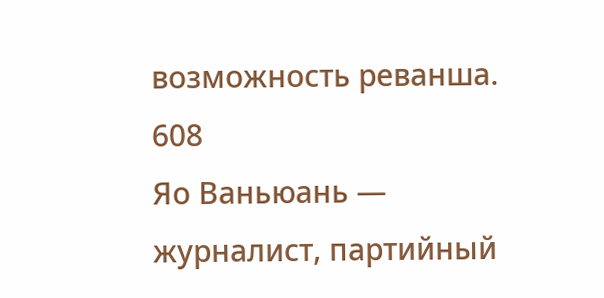возможность реванша.
608
Яо Ваньюань — журналист, партийный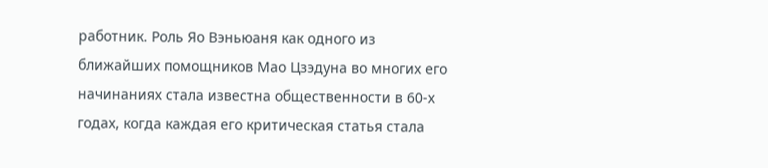работник. Роль Яо Вэньюаня как одного из ближайших помощников Мао Цзэдуна во многих его начинаниях стала известна общественности в 60‑х годах, когда каждая его критическая статья стала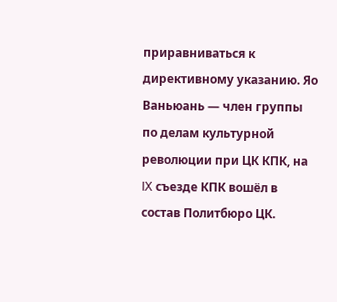приравниваться к директивному указанию. Яо Ваньюань — член группы по делам культурной революции при ЦК КПК, на Ⅸ съезде КПК вошёл в состав Политбюро ЦК.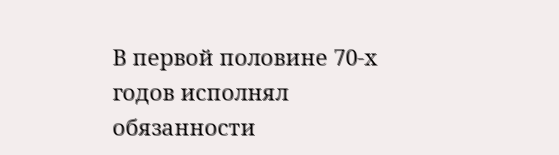В первой половине 70‑х годов исполнял обязанности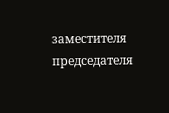заместителя председателя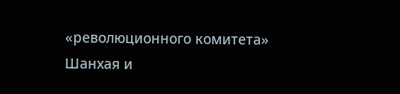«революционного комитета» Шанхая и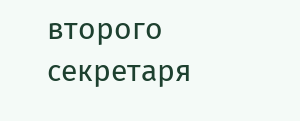второго секретаря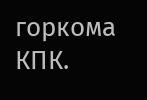горкома КПК.